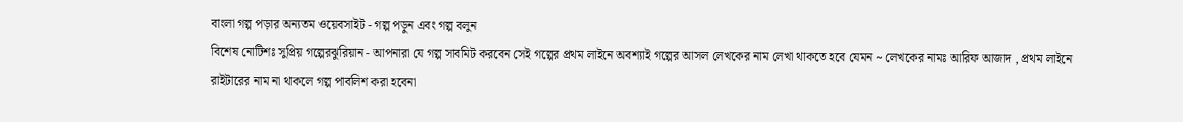বাংলা গল্প পড়ার অন্যতম ওয়েবসাইট - গল্প পড়ুন এবং গল্প বলুন
বিশেষ নোটিশঃ সুপ্রিয় গল্পেরঝুরিয়ান - আপনারা যে গল্প সাবমিট করবেন সেই গল্পের প্রথম লাইনে অবশ্যাই গল্পের আসল লেখকের নাম লেখা থাকতে হবে যেমন ~ লেখকের নামঃ আরিফ আজাদ , প্রথম লাইনে রাইটারের নাম না থাকলে গল্প পাবলিশ করা হবেনা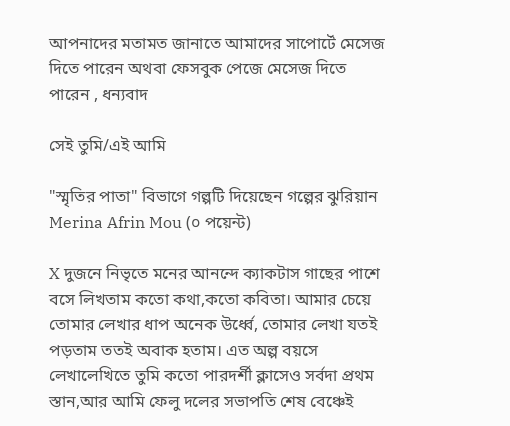আপনাদের মতামত জানাতে আমাদের সাপোর্টে মেসেজ দিতে পারেন অথবা ফেসবুক পেজে মেসেজ দিতে পারেন , ধন্যবাদ

সেই তুমি/এই আমি

"স্মৃতির পাতা" বিভাগে গল্পটি দিয়েছেন গল্পের ঝুরিয়ান Merina Afrin Mou (০ পয়েন্ট)

X দুজনে নিভৃতে মনের আনন্দে ক্যাকটাস গাছের পাশে বসে লিখতাম কতো কথা,কতো কবিতা। আমার চেয়ে তোমার লেখার ধাপ অনেক উর্ধ্বে, তোমার লেখা যতই পড়তাম ততই অবাক হতাম। এত অল্প বয়সে লেখালেখিতে তুমি কতো পারদর্শী ক্লাসেও সর্বদা প্রথম স্তান,আর আমি ফেলু দলের সভাপতি শেষ বেঞ্চেই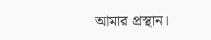আমার প্রস্থান।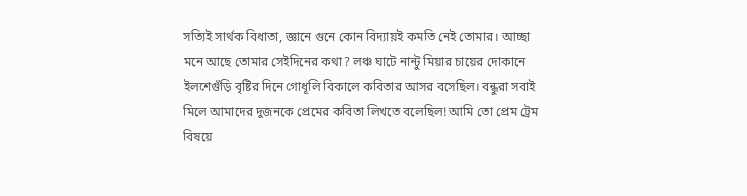সত্যিই সার্থক বিধাতা, জ্ঞানে গুনে কোন বিদ্যায়ই কমতি নেই তোমার। আচ্ছা মনে আছে তোমার সেইদিনের কথা? লঞ্চ ঘাটে নান্টু মিয়ার চায়ের দোকানে ইলশেগুঁড়ি বৃষ্টির দিনে গোধূলি বিকালে কবিতার আসর বসেছিল। বন্ধুরা সবাই মিলে আমাদের দুজনকে প্রেমের কবিতা লিখতে বলেছিল! আমি তো প্রেম ট্রেম বিষয়ে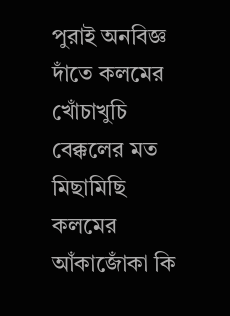পুরাই অনবিজ্ঞ দাঁতে কলমের খোঁচাখুচি বেক্কলের মত মিছামিছি কলমের আঁকাজোঁকা কি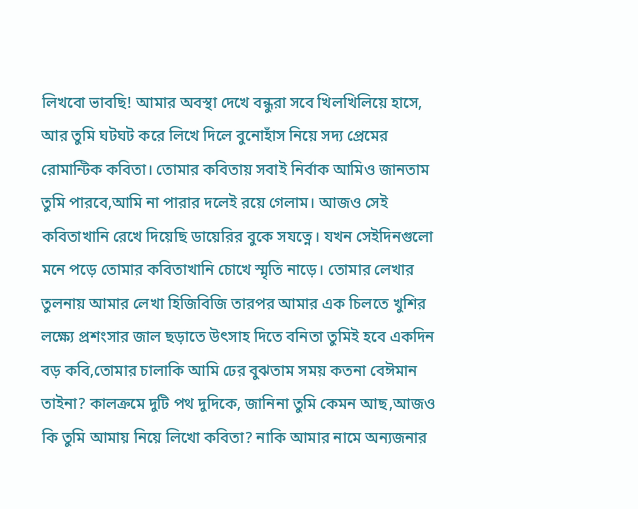লিখবো ভাবছি! আমার অবস্থা দেখে বন্ধুরা সবে খিলখিলিয়ে হাসে, আর তুমি ঘটঘট করে লিখে দিলে বুনোহাঁস নিয়ে সদ্য প্রেমের রোমান্টিক কবিতা। তোমার কবিতায় সবাই নির্বাক আমিও জানতাম তুমি পারবে,আমি না পারার দলেই রয়ে গেলাম। আজও সেই কবিতাখানি রেখে দিয়েছি ডায়েরির বুকে সযত্নে। যখন সেইদিনগুলো মনে পড়ে তোমার কবিতাখানি চোখে স্মৃতি নাড়ে। তোমার লেখার তুলনায় আমার লেখা হিজিবিজি তারপর আমার এক চিলতে খুশির লক্ষ্যে প্রশংসার জাল ছড়াতে উৎসাহ দিতে বনিতা তুমিই হবে একদিন বড় কবি,তোমার চালাকি আমি ঢের বুঝতাম সময় কতনা বেঈমান তাইনা? কালক্রমে দুটি পথ দুদিকে, জানিনা তুমি কেমন আছ,আজও কি তুমি আমায় নিয়ে লিখো কবিতা? নাকি আমার নামে অন্যজনার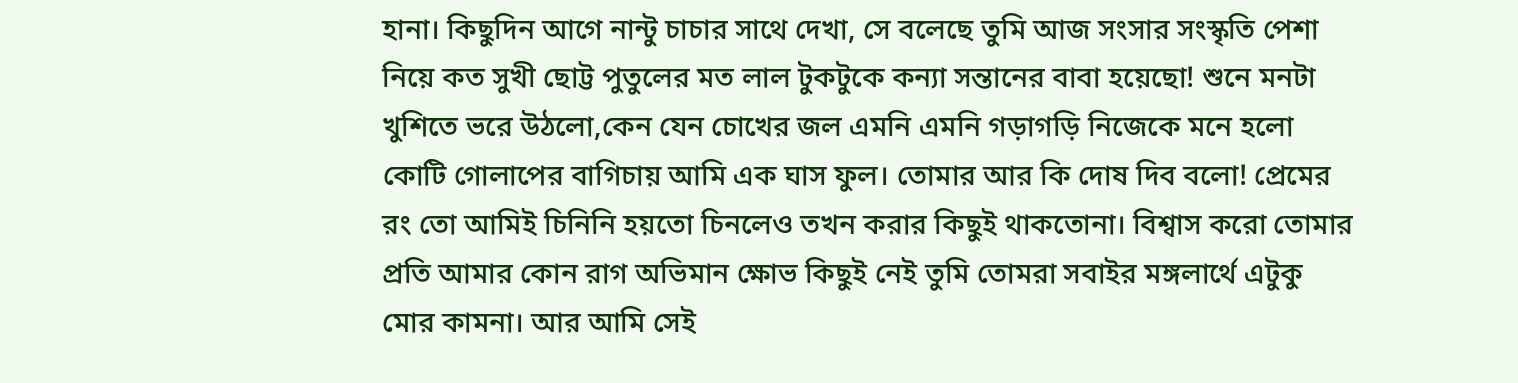হানা। কিছুদিন আগে নান্টু চাচার সাথে দেখা, সে বলেছে তুমি আজ সংসার সংস্কৃতি পেশা নিয়ে কত সুখী ছোট্ট পুতুলের মত লাল টুকটুকে কন্যা সন্তানের বাবা হয়েছো! শুনে মনটা খুশিতে ভরে উঠলো,কেন যেন চোখের জল এমনি এমনি গড়াগড়ি নিজেকে মনে হলো কোটি গোলাপের বাগিচায় আমি এক ঘাস ফুল। তোমার আর কি দোষ দিব বলো! প্রেমের রং তো আমিই চিনিনি হয়তো চিনলেও তখন করার কিছুই থাকতোনা। বিশ্বাস করো তোমার প্রতি আমার কোন রাগ অভিমান ক্ষোভ কিছুই নেই তুমি তোমরা সবাইর মঙ্গলার্থে এটুকু মোর কামনা। আর আমি সেই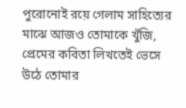পুরোনোই রয়ে গেলাম সাহিত্যের মাঝে আজও তোমাকে খুঁজি, প্রেমের কবিতা লিখতেই ভেসে উঠে তোমার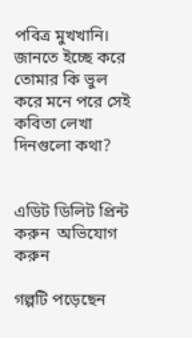পবিত্র মুখখানি। জানতে ইচ্ছে করে তোমার কি ভুল করে মনে পরে সেই কবিতা লেখা দিনগুলো কথা?


এডিট ডিলিট প্রিন্ট করুন  অভিযোগ করুন

গল্পটি পড়েছেন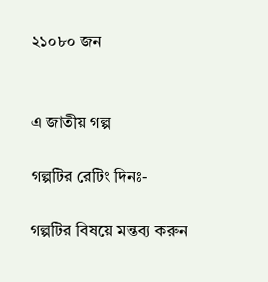২১০৮০ জন


এ জাতীয় গল্প

গল্পটির রেটিং দিনঃ-

গল্পটির বিষয়ে মন্তব্য করুন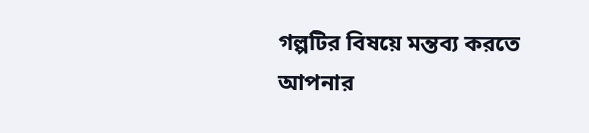গল্পটির বিষয়ে মন্তব্য করতে আপনার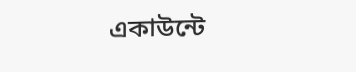একাউন্টে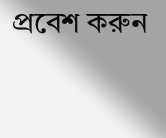প্রবেশ করুন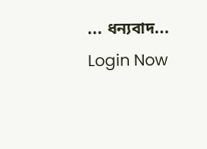... ধন্যবাদ... Login Now